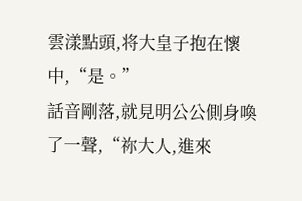雲漾點頭,将大皇子抱在懷中,“是。”
話音剛落,就見明公公側身喚了一聲,“祢大人,進來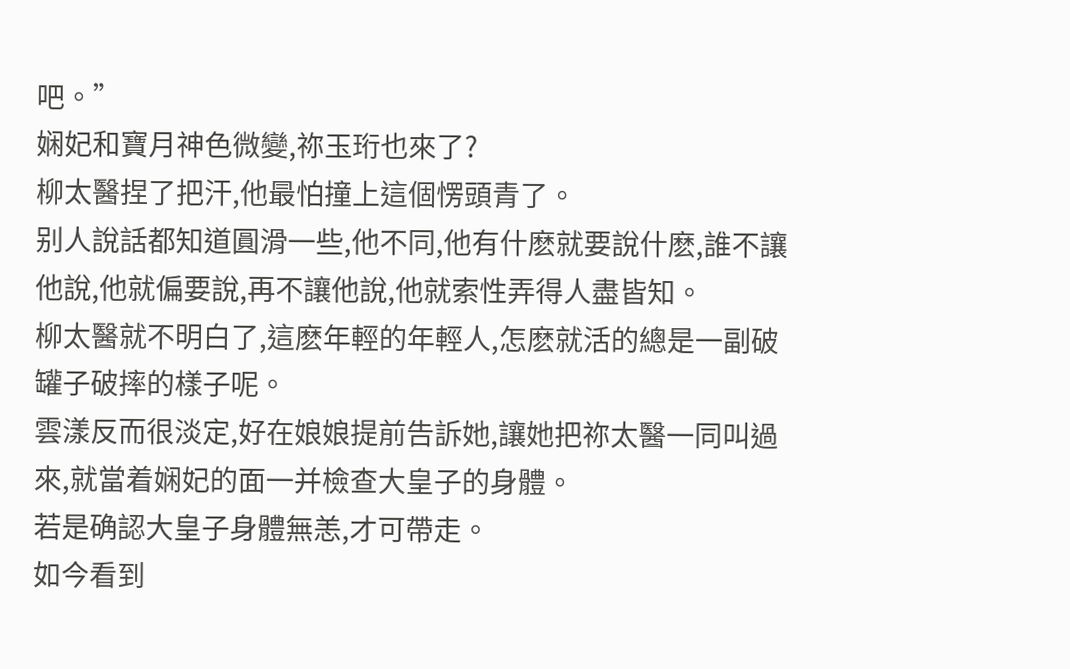吧。”
娴妃和寶月神色微變,祢玉珩也來了?
柳太醫捏了把汗,他最怕撞上這個愣頭青了。
别人說話都知道圓滑一些,他不同,他有什麽就要說什麽,誰不讓他說,他就偏要說,再不讓他說,他就索性弄得人盡皆知。
柳太醫就不明白了,這麽年輕的年輕人,怎麽就活的總是一副破罐子破摔的樣子呢。
雲漾反而很淡定,好在娘娘提前告訴她,讓她把祢太醫一同叫過來,就當着娴妃的面一并檢查大皇子的身體。
若是确認大皇子身體無恙,才可帶走。
如今看到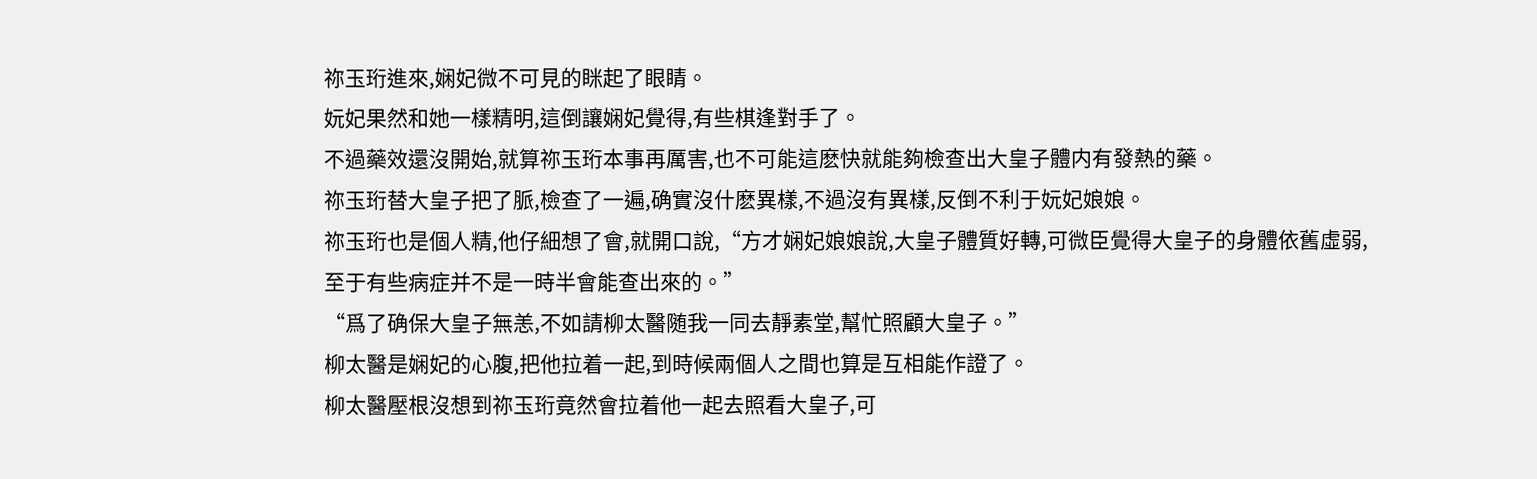祢玉珩進來,娴妃微不可見的眯起了眼睛。
妧妃果然和她一樣精明,這倒讓娴妃覺得,有些棋逢對手了。
不過藥效還沒開始,就算祢玉珩本事再厲害,也不可能這麽快就能夠檢查出大皇子體内有發熱的藥。
祢玉珩替大皇子把了脈,檢查了一遍,确實沒什麽異樣,不過沒有異樣,反倒不利于妧妃娘娘。
祢玉珩也是個人精,他仔細想了會,就開口說,“方才娴妃娘娘說,大皇子體質好轉,可微臣覺得大皇子的身體依舊虛弱,至于有些病症并不是一時半會能查出來的。”
“爲了确保大皇子無恙,不如請柳太醫随我一同去靜素堂,幫忙照顧大皇子。”
柳太醫是娴妃的心腹,把他拉着一起,到時候兩個人之間也算是互相能作證了。
柳太醫壓根沒想到祢玉珩竟然會拉着他一起去照看大皇子,可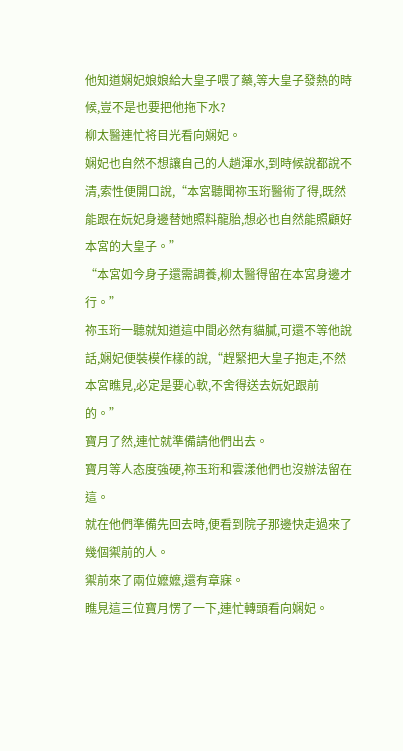他知道娴妃娘娘給大皇子喂了藥,等大皇子發熱的時候,豈不是也要把他拖下水?
柳太醫連忙将目光看向娴妃。
娴妃也自然不想讓自己的人趟渾水,到時候說都說不清,索性便開口說,“本宮聽聞祢玉珩醫術了得,既然能跟在妧妃身邊替她照料龍胎,想必也自然能照顧好本宮的大皇子。”
“本宮如今身子還需調養,柳太醫得留在本宮身邊才行。”
祢玉珩一聽就知道這中間必然有貓膩,可還不等他說話,娴妃便裝模作樣的說,“趕緊把大皇子抱走,不然本宮瞧見,必定是要心軟,不舍得送去妧妃跟前的。”
寶月了然,連忙就準備請他們出去。
寶月等人态度強硬,祢玉珩和雲漾他們也沒辦法留在這。
就在他們準備先回去時,便看到院子那邊快走過來了幾個禦前的人。
禦前來了兩位嬷嬷,還有章寐。
瞧見這三位寶月愣了一下,連忙轉頭看向娴妃。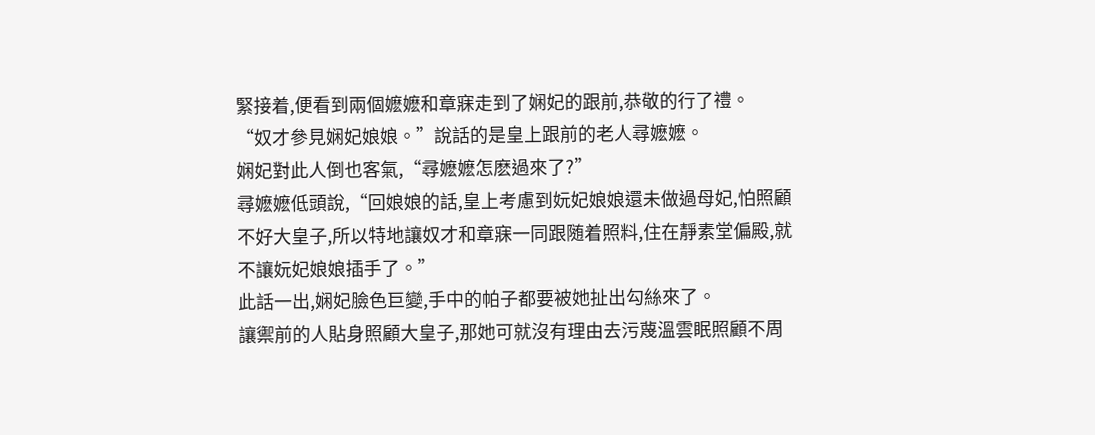緊接着,便看到兩個嬷嬷和章寐走到了娴妃的跟前,恭敬的行了禮。
“奴才參見娴妃娘娘。”說話的是皇上跟前的老人尋嬷嬷。
娴妃對此人倒也客氣,“尋嬷嬷怎麽過來了?”
尋嬷嬷低頭說,“回娘娘的話,皇上考慮到妧妃娘娘還未做過母妃,怕照顧不好大皇子,所以特地讓奴才和章寐一同跟随着照料,住在靜素堂偏殿,就不讓妧妃娘娘插手了。”
此話一出,娴妃臉色巨變,手中的帕子都要被她扯出勾絲來了。
讓禦前的人貼身照顧大皇子,那她可就沒有理由去污蔑溫雲眠照顧不周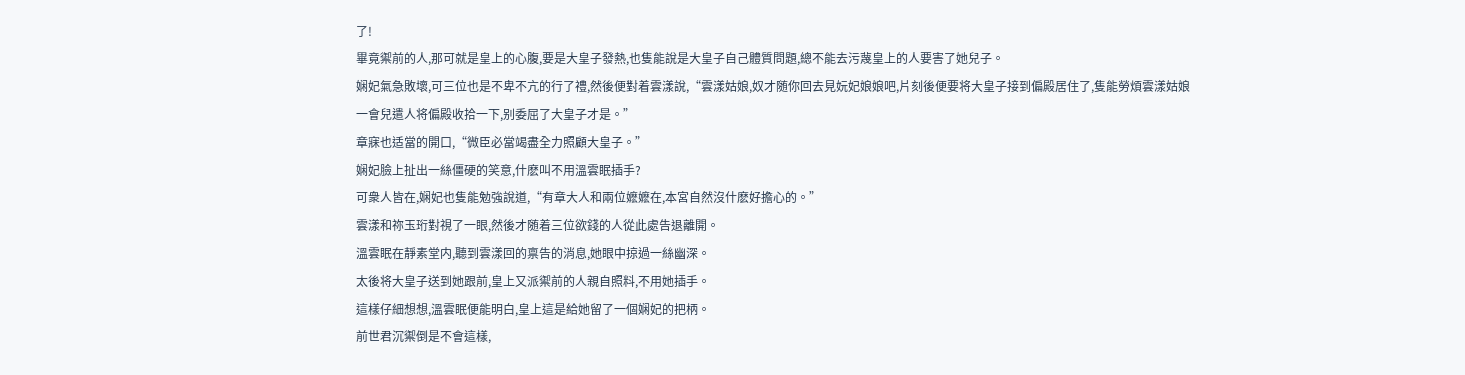了!
畢竟禦前的人,那可就是皇上的心腹,要是大皇子發熱,也隻能說是大皇子自己體質問題,總不能去污蔑皇上的人要害了她兒子。
娴妃氣急敗壞,可三位也是不卑不亢的行了禮,然後便對着雲漾說,“雲漾姑娘,奴才随你回去見妧妃娘娘吧,片刻後便要将大皇子接到偏殿居住了,隻能勞煩雲漾姑娘一會兒遣人将偏殿收拾一下,别委屈了大皇子才是。”
章寐也适當的開口,“微臣必當竭盡全力照顧大皇子。”
娴妃臉上扯出一絲僵硬的笑意,什麽叫不用溫雲眠插手?
可衆人皆在,娴妃也隻能勉強說道,“有章大人和兩位嬷嬷在,本宮自然沒什麽好擔心的。”
雲漾和祢玉珩對視了一眼,然後才随着三位欲錢的人從此處告退離開。
溫雲眠在靜素堂内,聽到雲漾回的禀告的消息,她眼中掠過一絲幽深。
太後将大皇子送到她跟前,皇上又派禦前的人親自照料,不用她插手。
這樣仔細想想,溫雲眠便能明白,皇上這是給她留了一個娴妃的把柄。
前世君沉禦倒是不會這樣,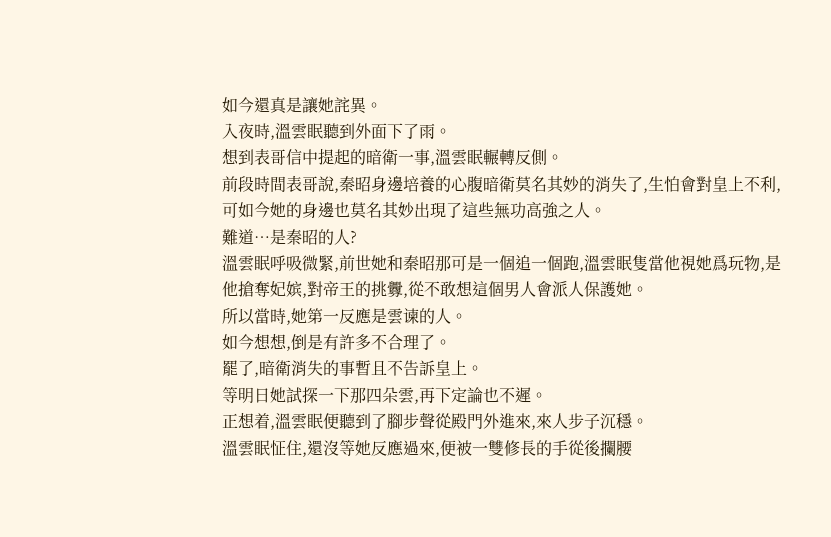如今還真是讓她詫異。
入夜時,溫雲眠聽到外面下了雨。
想到表哥信中提起的暗衛一事,溫雲眠輾轉反側。
前段時間表哥說,秦昭身邊培養的心腹暗衛莫名其妙的消失了,生怕會對皇上不利,可如今她的身邊也莫名其妙出現了這些無功高強之人。
難道…是秦昭的人?
溫雲眠呼吸微緊,前世她和秦昭那可是一個追一個跑,溫雲眠隻當他視她爲玩物,是他搶奪妃嫔,對帝王的挑釁,從不敢想這個男人會派人保護她。
所以當時,她第一反應是雲谏的人。
如今想想,倒是有許多不合理了。
罷了,暗衛消失的事暫且不告訴皇上。
等明日她試探一下那四朵雲,再下定論也不遲。
正想着,溫雲眠便聽到了腳步聲從殿門外進來,來人步子沉穩。
溫雲眠怔住,還沒等她反應過來,便被一雙修長的手從後攔腰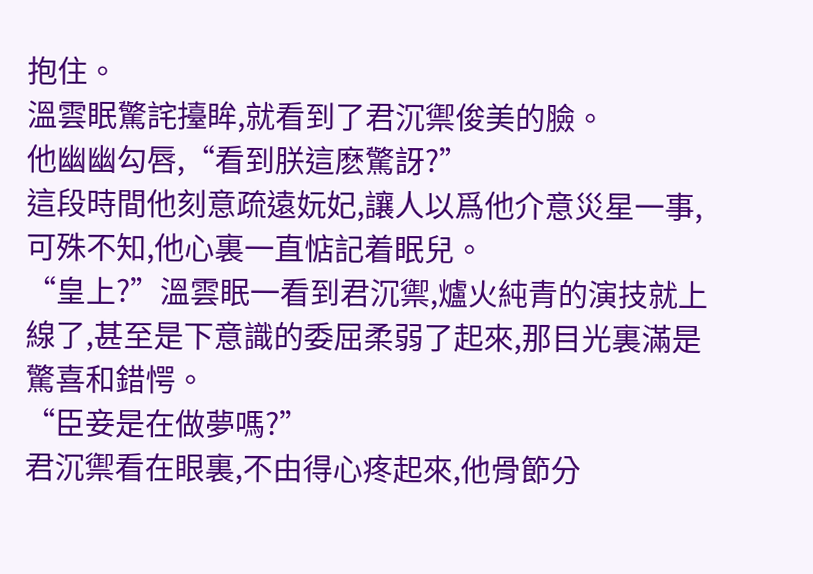抱住。
溫雲眠驚詫擡眸,就看到了君沉禦俊美的臉。
他幽幽勾唇,“看到朕這麽驚訝?”
這段時間他刻意疏遠妧妃,讓人以爲他介意災星一事,可殊不知,他心裏一直惦記着眠兒。
“皇上?”溫雲眠一看到君沉禦,爐火純青的演技就上線了,甚至是下意識的委屈柔弱了起來,那目光裏滿是驚喜和錯愕。
“臣妾是在做夢嗎?”
君沉禦看在眼裏,不由得心疼起來,他骨節分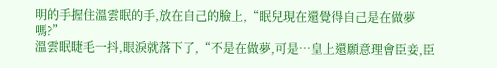明的手握住溫雲眠的手,放在自己的臉上,“眠兒現在還覺得自己是在做夢嗎?”
溫雲眠睫毛一抖,眼淚就落下了,“不是在做夢,可是…皇上還願意理會臣妾,臣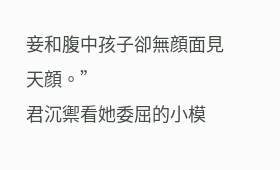妾和腹中孩子卻無顔面見天顔。”
君沉禦看她委屈的小模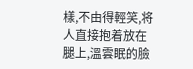樣,不由得輕笑,将人直接抱着放在腿上,溫雲眠的臉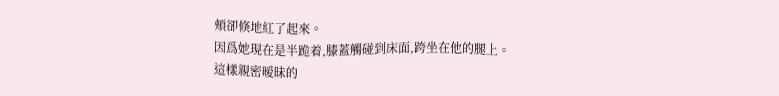頰卻倏地紅了起來。
因爲她現在是半跪着,膝蓋觸碰到床面,跨坐在他的腿上。
這樣親密暧昧的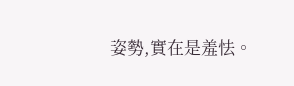姿勢,實在是羞怯。